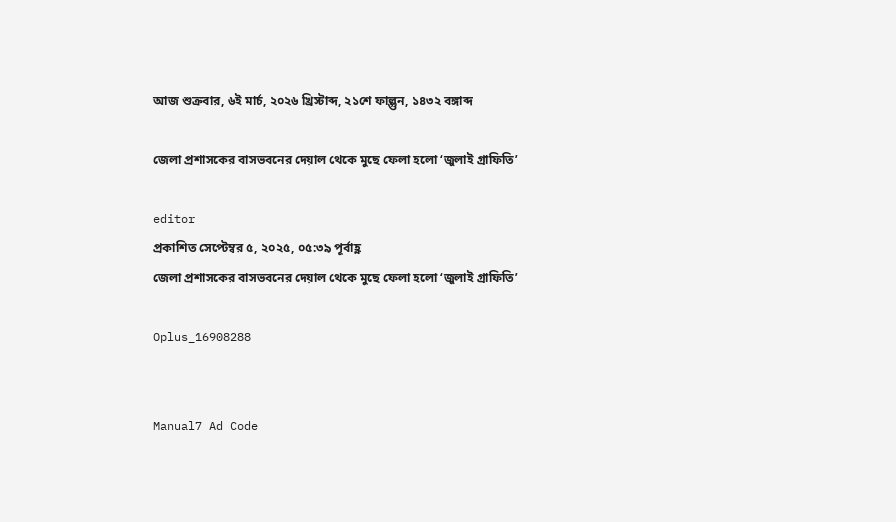আজ শুক্রবার, ৬ই মার্চ, ২০২৬ খ্রিস্টাব্দ, ২১শে ফাল্গুন, ১৪৩২ বঙ্গাব্দ

জেলা প্রশাসকের বাসভবনের দেয়াল থেকে মুছে ফেলা হলো ‘জুলাই গ্রাফিতি’

editor
প্রকাশিত সেপ্টেম্বর ৫, ২০২৫, ০৫:৩৯ পূর্বাহ্ণ
জেলা প্রশাসকের বাসভবনের দেয়াল থেকে মুছে ফেলা হলো ‘জুলাই গ্রাফিতি’

Oplus_16908288


Manual7 Ad Code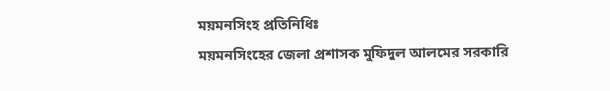ময়মনসিংহ প্রতিনিধিঃ
ময়মনসিংহের জেলা প্রশাসক মুফিদুল আলমের সরকারি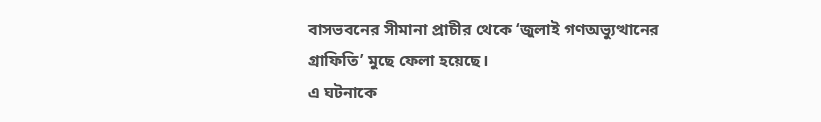বাসভবনের সীমানা প্রাচীর থেকে ‘জুলাই গণঅভ্যুত্থানের গ্রাফিতি’ মুছে ফেলা হয়েছে।
এ ঘটনাকে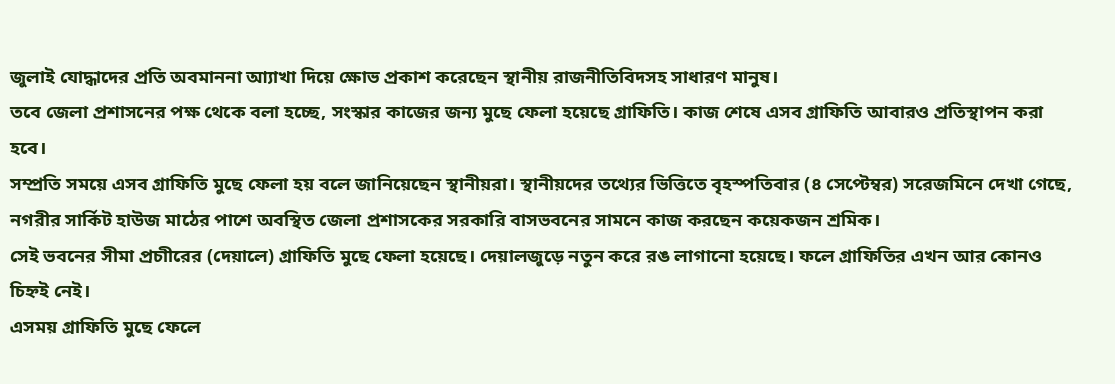জুলাই যোদ্ধাদের প্রতি অবমাননা আ্যাখা দিয়ে ক্ষোভ প্রকাশ করেছেন স্থানীয় রাজনীতিবিদসহ সাধারণ মানুষ।
তবে জেলা প্রশাসনের পক্ষ থেকে বলা হচ্ছে, সংস্কার কাজের জন্য মুছে ফেলা হয়েছে গ্রাফিতি। কাজ শেষে এসব গ্রাফিতি আবারও প্রতিস্থাপন করা হবে।
সম্প্রতি সময়ে এসব গ্রাফিতি মুছে ফেলা হয় বলে জানিয়েছেন স্থানীয়রা। স্থানীয়দের তথ্যের ভিত্তিতে বৃহস্পতিবার (৪ সেপ্টেম্বর) সরেজমিনে দেখা গেছে, নগরীর সার্কিট হাউজ মাঠের পাশে অবস্থিত জেলা প্রশাসকের সরকারি বাসভবনের সামনে কাজ করছেন কয়েকজন শ্রমিক।
সেই ভবনের সীমা প্রচাীরের (দেয়ালে) গ্রাফিতি মুছে ফেলা হয়েছে। দেয়ালজুড়ে নতুন করে রঙ লাগানো হয়েছে। ফলে গ্রাফিতির এখন আর কোনও চিহ্নই নেই।
এসময় গ্রাফিতি মুছে ফেলে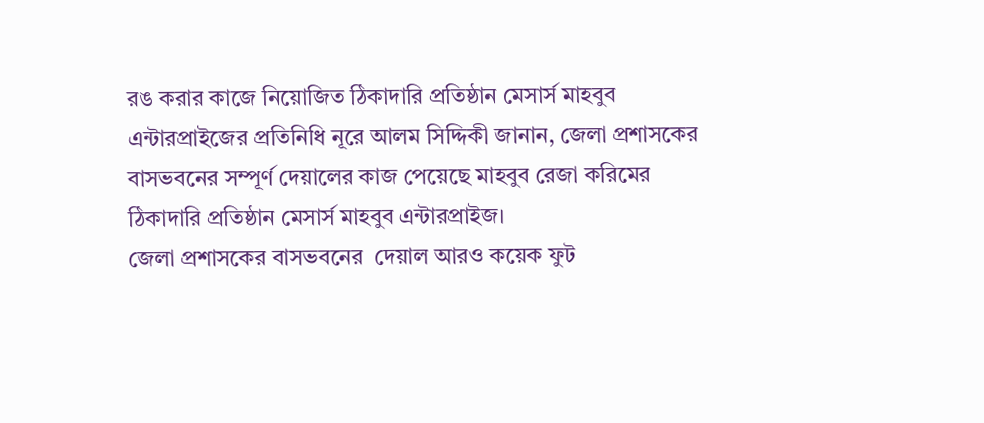রঙ করার কাজে নিয়োজিত ঠিকাদারি প্রতিষ্ঠান মেসার্স মাহবুব এন্টারপ্রাইজের প্রতিনিধি নূরে আলম সিদ্দিকী জানান, জেলা প্রশাসকের বাসভবনের সম্পূর্ণ দেয়ালের কাজ পেয়েছে মাহবুব রেজা করিমের ঠিকাদারি প্রতিষ্ঠান মেসার্স মাহবুব এন্টারপ্রাইজ।
জেলা প্রশাসকের বাসভবনের  দেয়াল আরও কয়েক ফুট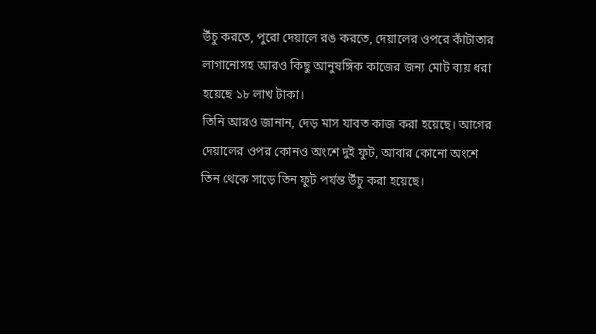উঁচু করতে, পুরো দেয়ালে রঙ করতে, দেয়ালের ওপরে কাঁটাতার লাগানোসহ আরও কিছু আনুষঙ্গিক কাজের জন্য মোট ব্যয় ধরা হয়েছে ১৮ লাখ টাকা।
তিনি আরও জানান, দেড় মাস যাবত কাজ করা হয়েছে। আগের দেয়ালের ওপর কোনও অংশে দুই ফুট, আবার কোনো অংশে তিন থেকে সাড়ে তিন ফুট পর্যন্ত উঁচু করা হয়েছে।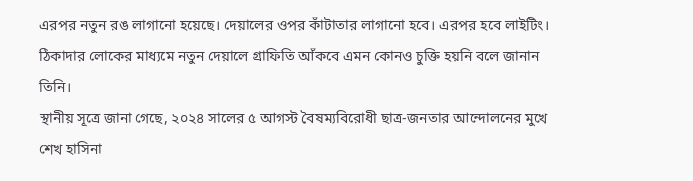এরপর নতুন রঙ লাগানো হয়েছে। দেয়ালের ওপর কাঁটাতার লাগানো হবে। এরপর হবে লাইটিং। ঠিকাদার লোকের মাধ্যমে নতুন দেয়ালে গ্রাফিতি আঁকবে এমন কোনও চুক্তি হয়নি বলে জানান তিনি।
স্থানীয় সূত্রে জানা গেছে, ২০২৪ সালের ৫ আগস্ট বৈষম্যবিরোধী ছাত্র-জনতার আন্দোলনের মুখে শেখ হাসিনা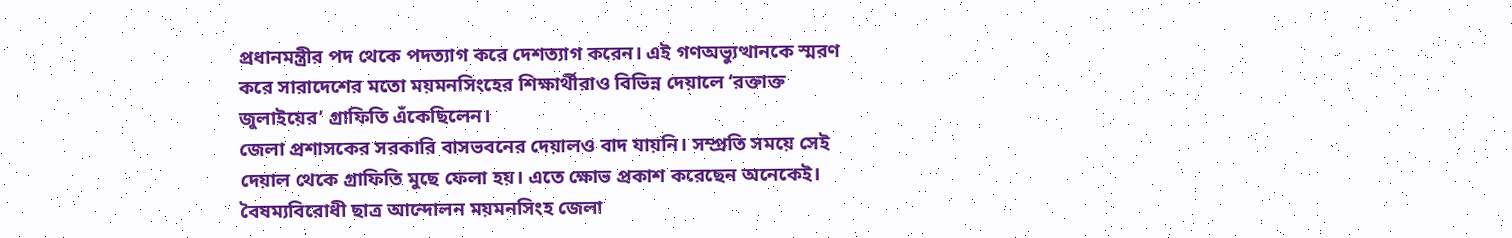প্রধানমন্ত্রীর পদ থেকে পদত্যাগ করে দেশত্যাগ করেন। এই গণঅভ্যুত্থানকে স্মরণ করে সারাদেশের মতো ময়মনসিংহের শিক্ষার্থীরাও বিভিন্ন দেয়ালে ‘রক্তাক্ত জুলাইয়ের’ গ্রাফিতি এঁকেছিলেন।
জেলা প্রশাসকের সরকারি বাসভবনের দেয়ালও বাদ যায়নি। সম্প্রতি সময়ে সেই দেয়াল থেকে গ্রাফিতি মুছে ফেলা হয়। এতে ক্ষোভ প্রকাশ করেছেন অনেকেই।
বৈষম্যবিরোধী ছাত্র আন্দোলন ময়মনসিংহ জেলা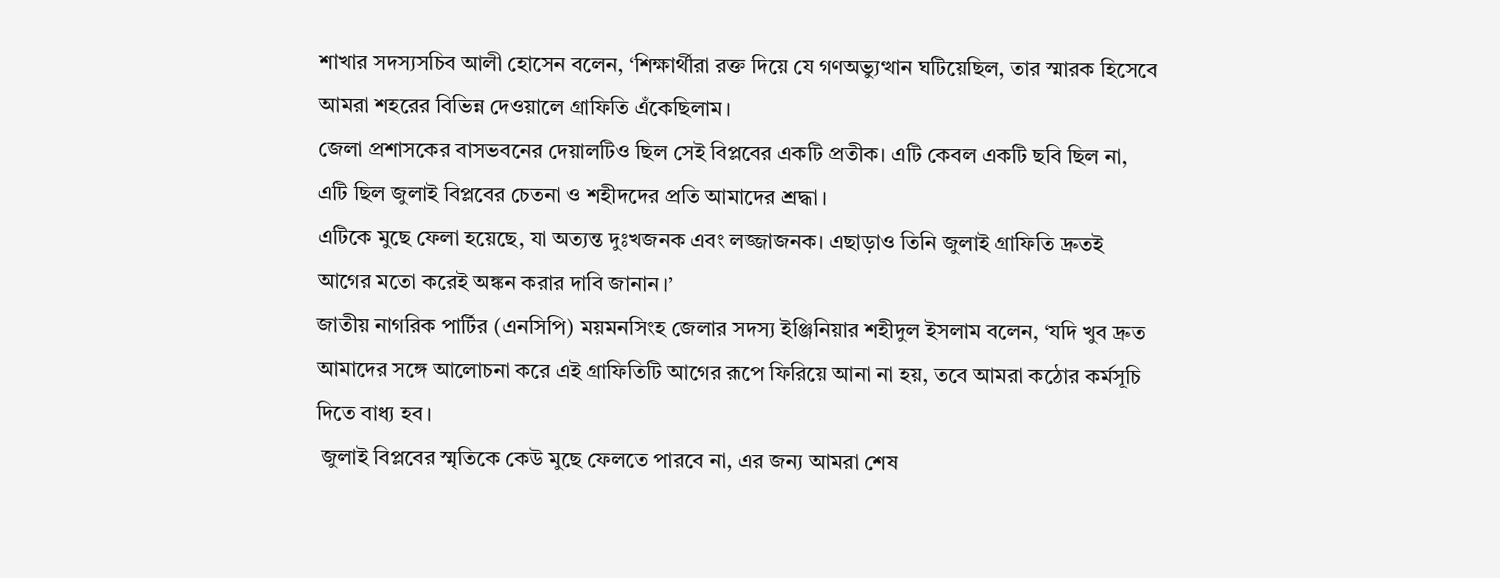শাখার সদস্যসচিব আলী হোসেন বলেন, ‘শিক্ষার্থীরা রক্ত দিয়ে যে গণঅভ্যুত্থান ঘটিয়েছিল, তার স্মারক হিসেবে আমরা শহরের বিভিন্ন দেওয়ালে গ্রাফিতি এঁকেছিলাম।
জেলা প্রশাসকের বাসভবনের দেয়ালটিও ছিল সেই বিপ্লবের একটি প্রতীক। এটি কেবল একটি ছবি ছিল না, এটি ছিল জুলাই বিপ্লবের চেতনা ও শহীদদের প্রতি আমাদের শ্রদ্ধা।
এটিকে মুছে ফেলা হয়েছে, যা অত্যন্ত দুঃখজনক এবং লজ্জাজনক। এছাড়াও তিনি জুলাই গ্রাফিতি দ্রুতই আগের মতো করেই অঙ্কন করার দাবি জানান।’
জাতীয় নাগরিক পার্টির (এনসিপি) ময়মনসিংহ জেলার সদস্য ইঞ্জিনিয়ার শহীদুল ইসলাম বলেন, ‘যদি খুব দ্রুত আমাদের সঙ্গে আলোচনা করে এই গ্রাফিতিটি আগের রূপে ফিরিয়ে আনা না হয়, তবে আমরা কঠোর কর্মসূচি দিতে বাধ্য হব।
 জুলাই বিপ্লবের স্মৃতিকে কেউ মুছে ফেলতে পারবে না, এর জন্য আমরা শেষ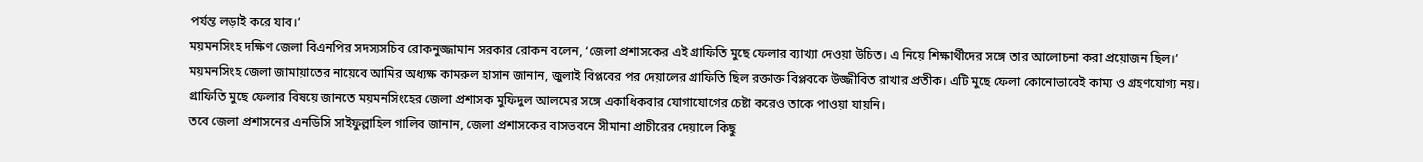পর্যন্ত লড়াই করে যাব।’
ময়মনসিংহ দক্ষিণ জেলা বিএনপির সদস্যসচিব রোকনুজ্জামান সরকার রোকন বলেন, ‘জেলা প্রশাসকের এই গ্রাফিতি মুছে ফেলার ব্যাখ্যা দেওয়া উচিত। এ নিয়ে শিক্ষার্থীদের সঙ্গে তার আলোচনা করা প্রয়োজন ছিল।’
ময়মনসিংহ জেলা জামায়াতের নায়েবে আমির অধ্যক্ষ কামরুল হাসান জানান, জুলাই বিপ্লবের পর দেয়ালের গ্রাফিতি ছিল রক্তাক্ত বিপ্লবকে উজ্জীবিত রাখার প্রতীক। এটি মুছে ফেলা কোনোভাবেই কাম্য ও গ্রহণযোগ্য নয়।
গ্রাফিতি মুছে ফেলার বিষয়ে জানতে ময়মনসিংহের জেলা প্রশাসক মুফিদুল আলমের সঙ্গে একাধিকবার যোগাযোগের চেষ্টা করেও তাকে পাওয়া যায়নি।
তবে জেলা প্রশাসনের এনডিসি সাইফুল্লাহিল গালিব জানান, জেলা প্রশাসকের বাসভবনে সীমানা প্রাচীরের দেয়ালে কিছু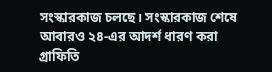সংস্কারকাজ চলছে। সংস্কারকাজ শেষে আবারও ২৪-এর আদর্শ ধারণ করা গ্রাফিতি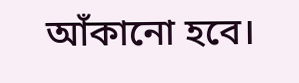আঁকানো হবে।